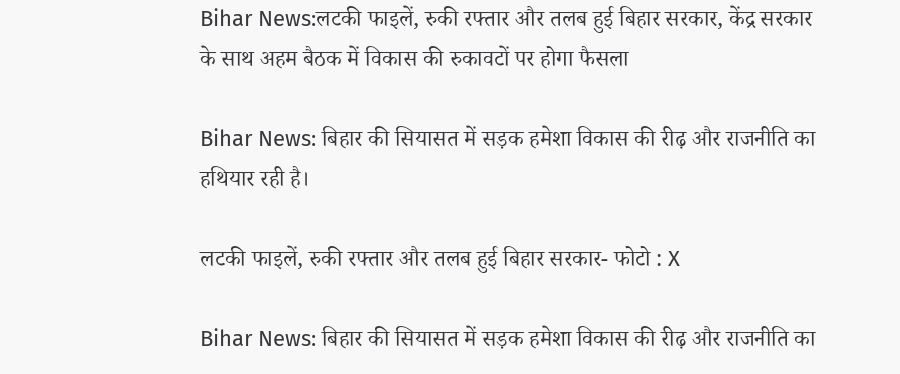Bihar News:लटकी फाइलें, रुकी रफ्तार और तलब हुई बिहार सरकार, केंद्र सरकार के साथ अहम बैठक में विकास की रुकावटों पर होगा फैसला

Bihar News: बिहार की सियासत में सड़क हमेशा विकास की रीढ़ और राजनीति का हथियार रही है।

लटकी फाइलें, रुकी रफ्तार और तलब हुई बिहार सरकार- फोटो : X

Bihar News: बिहार की सियासत में सड़क हमेशा विकास की रीढ़ और राजनीति का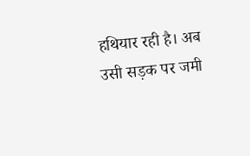हथियार रही है। अब उसी सड़क पर जमी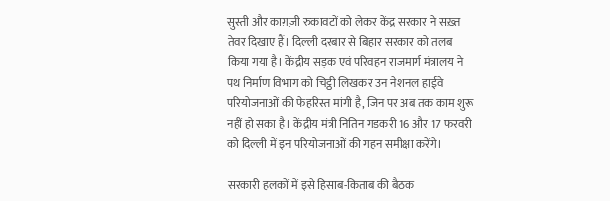सुस्ती और काग़ज़ी रुकावटों को लेकर केंद्र सरकार ने सख़्त तेवर दिखाए हैं। दिल्ली दरबार से बिहार सरकार को तलब किया गया है। केंद्रीय सड़क एवं परिवहन राजमार्ग मंत्रालय ने पथ निर्माण विभाग को चिट्ठी लिखकर उन नेशनल हाईवे परियोजनाओं की फेहरिस्त मांगी है, जिन पर अब तक काम शुरू नहीं हो सका है। केंद्रीय मंत्री नितिन गडकरी 16 और 17 फरवरी को दिल्ली में इन परियोजनाओं की गहन समीक्षा करेंगे।

सरकारी हलकों में इसे हिसाब-किताब की बैठक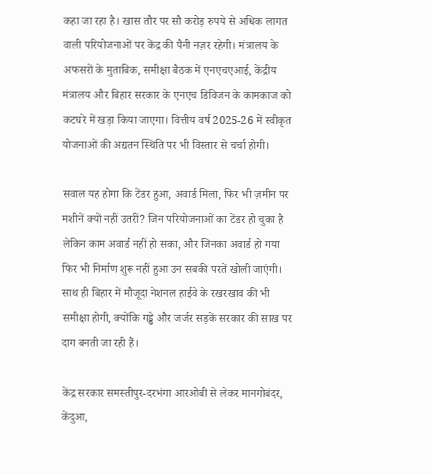कहा जा रहा है। खास तौर पर सौ करोड़ रुपये से अधिक लागत वाली परियोजनाओं पर केंद्र की पैनी नज़र रहेगी। मंत्रालय के अफसरों के मुताबिक, समीक्षा बैठक में एनएचएआई, केंद्रीय मंत्रालय और बिहार सरकार के एनएच डिविजन के कामकाज को कटघरे में खड़ा किया जाएगा। वित्तीय वर्ष 2025-26 में स्वीकृत योजनाओं की अद्यतन स्थिति पर भी विस्तार से चर्चा होगी।

सवाल यह होगा कि टेंडर हुआ, अवार्ड मिला, फिर भी ज़मीन पर मशीनें क्यों नहीं उतरीं? जिन परियोजनाओं का टेंडर हो चुका है लेकिन काम अवार्ड नहीं हो सका, और जिनका अवार्ड हो गया फिर भी निर्माण शुरू नहीं हुआ उन सबकी परतें खोली जाएंगी। साथ ही बिहार में मौजूदा नेशनल हाईवे के रखरखाव की भी समीक्षा होगी, क्योंकि गड्ढे और जर्जर सड़कें सरकार की साख पर दाग बनती जा रही हैं।

केंद्र सरकार समस्तीपुर-दरभंगा आरओबी से लेकर मानगोबंदर, केंदुआ,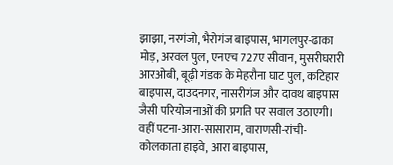झाझा, नरगंजो, भैरोगंज बाइपास, भागलपुर-ढाका मोड़, अरवल पुल, एनएच 727ए सीवान, मुसरीघरारी आरओबी, बूढ़ी गंडक के मेहरौना घाट पुल, कटिहार बाइपास, दाउदनगर, नासरीगंज और दावथ बाइपास जैसी परियोजनाओं की प्रगति पर सवाल उठाएगी। वहीं पटना-आरा-सासाराम, वाराणसी-रांची-कोलकाता हाइवे, आरा बाइपास,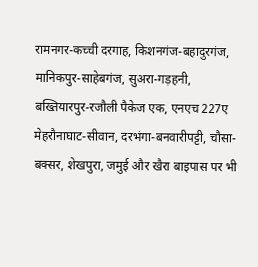रामनगर-कच्ची दरगाह, किशनगंज-बहादुरगंज, मानिकपुर-साहेबगंज, सुअरा-गड़हनी, बख्तियारपुर-रजौली पैकेज एक, एनएच 227ए मेहरौनाघाट-सीवान, दरभंगा-बनवारीपट्टी, चौसा-बक्सर, शेखपुरा, जमुई और खैरा बाइपास पर भी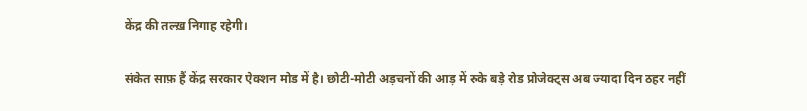केंद्र की तल्ख़ निगाह रहेगी।

संकेत साफ़ हैं केंद्र सरकार ऐक्शन मोड में है। छोटी-मोटी अड़चनों की आड़ में रुके बड़े रोड प्रोजेक्ट्स अब ज्यादा दिन ठहर नहीं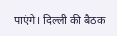पाएंगे। दिल्ली की बैठक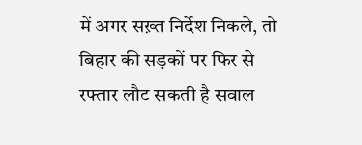में अगर सख़्त निर्देश निकले, तो बिहार की सड़कों पर फिर से रफ्तार लौट सकती है सवाल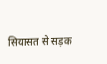सियासत से सड़क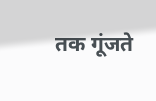तक गूंजते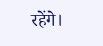रहेंगे।